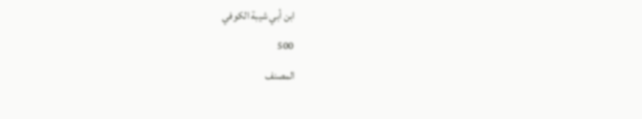ابن أبي شيبة الكوفي
500
المصنف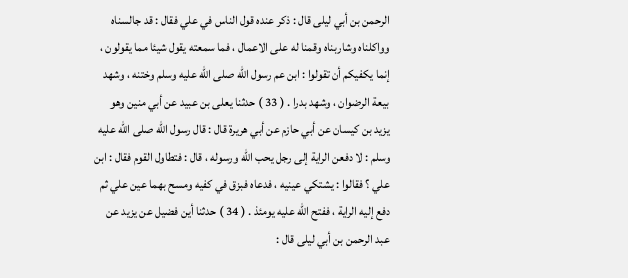الرحمن بن أبي ليلى قال : ذكر عنده قول الناس في علي فقال : قد جالسناه وواكلناه وشاربناه وقمنا له على الاعمال ، فما سمعته يقول شيئا مما يقولون ، إنما يكفيكم أن تقولوا : ابن عم رسول الله صلى الله عليه وسلم وختنه ، وشهد بيعة الرضوان ، وشهد بدرا . ( 33 ) حدثنا يعلى بن عبيد عن أبي منين وهو يزيد بن كيسان عن أبي حازم عن أبي هريرة قال : قال رسول الله صلى الله عليه وسلم : لا دفعن الراية إلى رجل يحب الله ورسوله ، قال : فتطاول القوم فقال : ابن علي ؟ فقالوا : يشتكي عينيه ، فدعاه فبزق في كفيه ومسح بهما عين علي ثم دفع إليه الراية ، ففتح الله عليه يومئذ . ( 34 ) حدثنا أين فضيل عن يزيد عن عبد الرحمن بن أبي ليلى قال :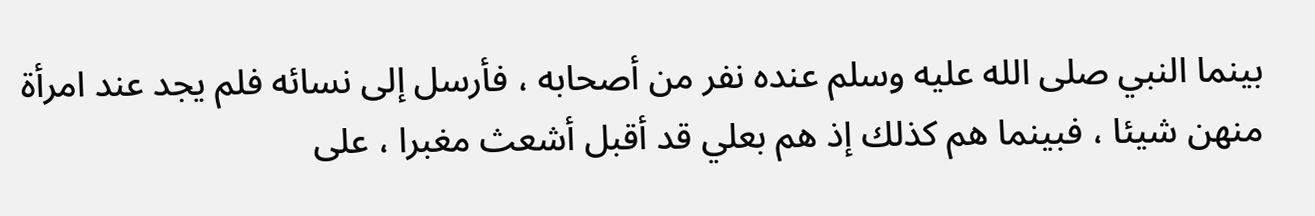بينما النبي صلى الله عليه وسلم عنده نفر من أصحابه ، فأرسل إلى نسائه فلم يجد عند امرأة منهن شيئا ، فبينما هم كذلك إذ هم بعلي قد أقبل أشعث مغبرا ، على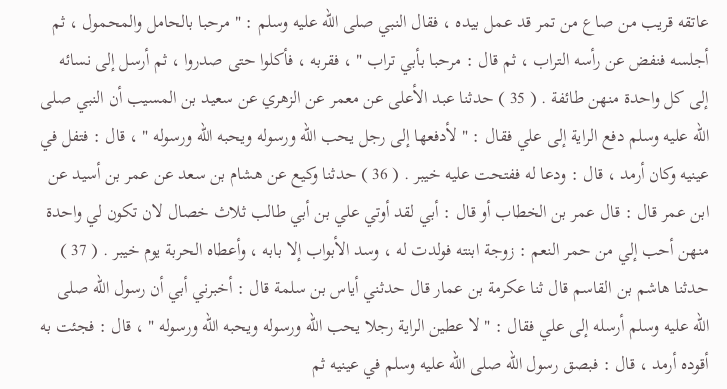عاتقه قريب من صاع من تمر قد عمل بيده ، فقال النبي صلى الله عليه وسلم : " مرحبا بالحامل والمحمول ، ثم أجلسه فنفض عن رأسه التراب ، ثم قال : مرحبا بأبي تراب " ، فقربه ، فأكلوا حتى صدروا ، ثم أرسل إلى نسائه إلى كل واحدة منهن طائفة . ( 35 ) حدثنا عبد الأعلى عن معمر عن الزهري عن سعيد بن المسيب أن النبي صلى الله عليه وسلم دفع الراية إلى علي فقال : " لأدفعها إلى رجل يحب الله ورسوله ويحبه الله ورسوله " ، قال : فتفل في عينيه وكان أرمد ، قال : ودعا له ففتحت عليه خيبر . ( 36 ) حدثنا وكيع عن هشام بن سعد عن عمر بن أسيد عن ابن عمر قال : قال عمر بن الخطاب أو قال : أبي لقد أوتي علي بن أبي طالب ثلاث خصال لان تكون لي واحدة منهن أحب إلي من حمر النعم : زوجة ابنته فولدت له ، وسد الأبواب إلا بابه ، وأعطاه الحربة يوم خيبر . ( 37 ) حدثنا هاشم بن القاسم قال ثنا عكرمة بن عمار قال حدثني أياس بن سلمة قال : أخبرني أبي أن رسول الله صلى الله عليه وسلم أرسله إلى علي فقال : " لا عطين الراية رجلا يحب الله ورسوله ويحبه الله ورسوله " ، قال : فجئت به أقوده أرمد ، قال : فبصق رسول الله صلى الله عليه وسلم في عينيه ثم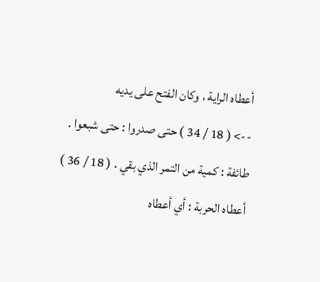أعطاه الراية ، وكان الفتح على يديه
--> ( 18 / 34 ) حتى صدروا : حتى شبعوا . طائفة : كمية من التمر الذي بقي . ( 18 / 36 ) أعطاه الحربة : أي أعطاه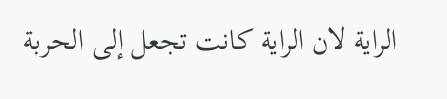الراية لان الراية كانت تجعل إلى الحربة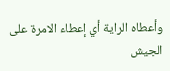وأعطاه الراية أي إعطاء الامرة على الجيش